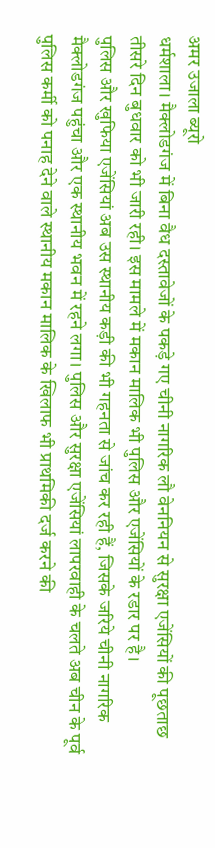अमर उजाला ब्यूरो
धर्मशाला। मैक्लोडगंज में बिना वैध दस्तावेजों के पकड़े गए चीनी नागरिक लौ वेननियन से सुरक्षा एजेंसियों की पूछताछ तीसरे दिन बुधवार को भी जारी रही। इस मामले में मकान मालिक भी पुलिस और एजेंसियों के रडार पर है।
पुलिस और खुफिया एजेंसियां अब उस स्थानीय कड़ी की भी गहनता से जांच कर रही हैं, जिसके जरिये चीनी नागरिक मैक्लोडगंज पहुंचा और एक स्थानीय भवन में रहने लगा। पुलिस और सुरक्षा एजेंसियां लापरवाही के चलते अब चीन के पूर्व पुलिस कर्मी को पनाह देने वाले स्थानीय मकान मालिक के खिलाफ भी प्राथमिकी दर्ज करने की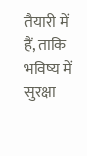तैयारी में हैं, ताकि भविष्य में सुरक्षा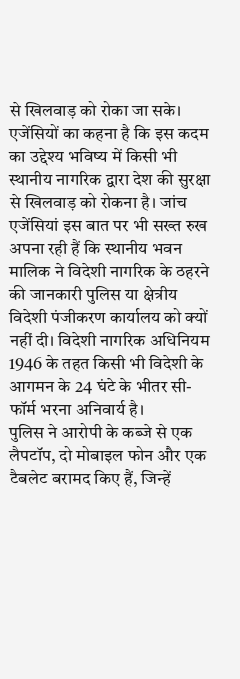से खिलवाड़ को रोका जा सके।
एजेंसियों का कहना है कि इस कदम का उद्देश्य भविष्य में किसी भी स्थानीय नागरिक द्वारा देश की सुरक्षा से खिलवाड़ को रोकना है। जांच एजेंसियां इस बात पर भी सख्त रुख अपना रही हैं कि स्थानीय भवन मालिक ने विदेशी नागरिक के ठहरने की जानकारी पुलिस या क्षेत्रीय विदेशी पंजीकरण कार्यालय को क्यों नहीं दी। विदेशी नागरिक अधिनियम 1946 के तहत किसी भी विदेशी के आगमन के 24 घंटे के भीतर सी-फॉर्म भरना अनिवार्य है।
पुलिस ने आरोपी के कब्जे से एक लैपटॉप, दो मोबाइल फोन और एक टैबलेट बरामद किए हैं, जिन्हें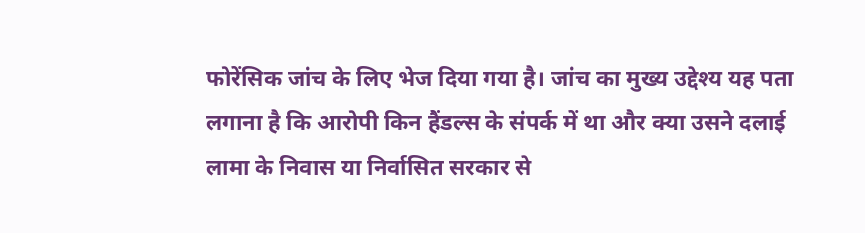फोरेंसिक जांच के लिए भेज दिया गया है। जांच का मुख्य उद्देश्य यह पता लगाना है कि आरोपी किन हैंडल्स के संपर्क में था और क्या उसने दलाई लामा के निवास या निर्वासित सरकार से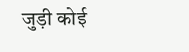जुड़ी कोई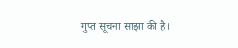गुप्त सूचना साझा की है।